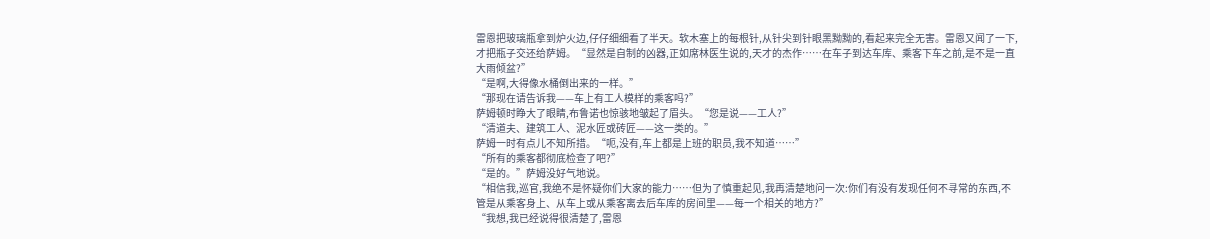雷恩把玻璃瓶拿到炉火边,仔仔细细看了半天。软木塞上的每根针,从针尖到针眼黑黝黝的,看起来完全无害。雷恩又闻了一下,才把瓶子交还给萨姆。“显然是自制的凶器,正如席林医生说的,天才的杰作⋯⋯在车子到达车库、乘客下车之前,是不是一直大雨倾盆?”
“是啊,大得像水桶倒出来的一样。”
“那现在请告诉我——车上有工人模样的乘客吗?”
萨姆顿时睁大了眼睛,布鲁诺也惊骇地皱起了眉头。“您是说——工人?”
“清道夫、建筑工人、泥水匠或砖匠——这一类的。”
萨姆一时有点儿不知所措。“呃,没有,车上都是上班的职员,我不知道⋯⋯”
“所有的乘客都彻底检查了吧?”
“是的。”萨姆没好气地说。
“相信我,巡官,我绝不是怀疑你们大家的能力⋯⋯但为了慎重起见,我再清楚地问一次:你们有没有发现任何不寻常的东西,不管是从乘客身上、从车上或从乘客离去后车库的房间里——每一个相关的地方?”
“我想,我已经说得很清楚了,雷恩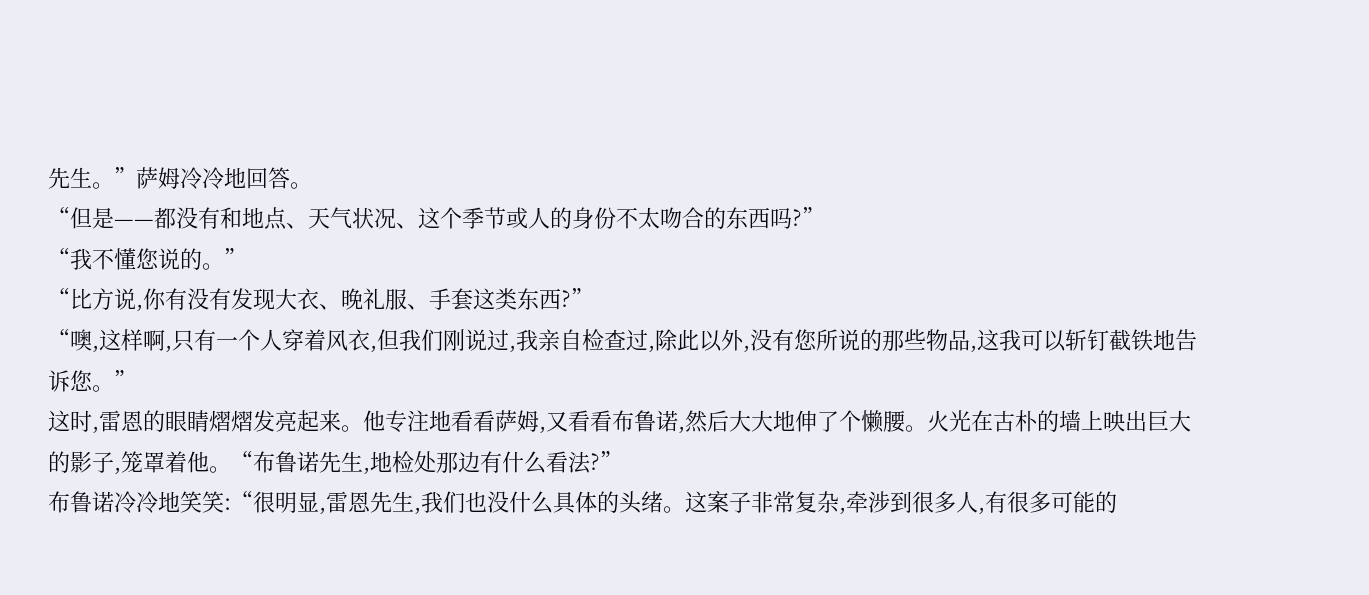先生。”萨姆冷冷地回答。
“但是——都没有和地点、天气状况、这个季节或人的身份不太吻合的东西吗?”
“我不懂您说的。”
“比方说,你有没有发现大衣、晚礼服、手套这类东西?”
“噢,这样啊,只有一个人穿着风衣,但我们刚说过,我亲自检查过,除此以外,没有您所说的那些物品,这我可以斩钉截铁地告诉您。”
这时,雷恩的眼睛熠熠发亮起来。他专注地看看萨姆,又看看布鲁诺,然后大大地伸了个懒腰。火光在古朴的墙上映出巨大的影子,笼罩着他。“布鲁诺先生,地检处那边有什么看法?”
布鲁诺冷冷地笑笑:“很明显,雷恩先生,我们也没什么具体的头绪。这案子非常复杂,牵涉到很多人,有很多可能的